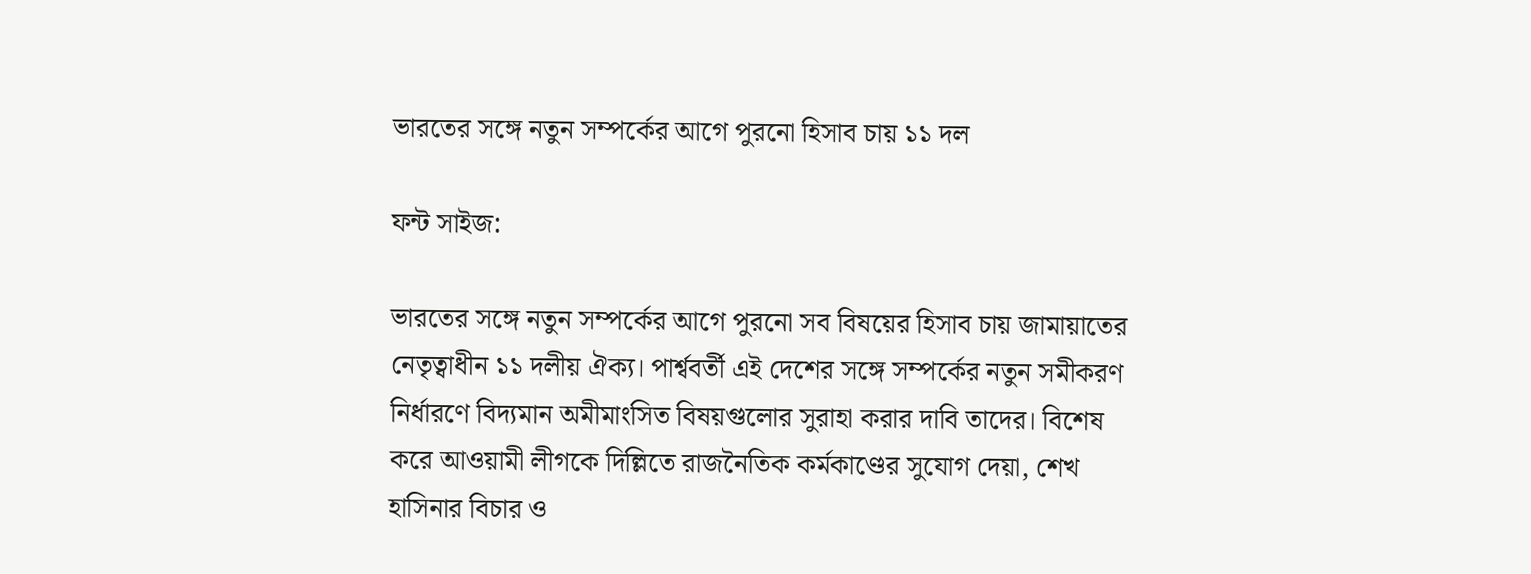ভারতের সঙ্গে নতুন সম্পর্কের আগে পুরনো হিসাব চায় ১১ দল

ফন্ট সাইজ:

ভারতের সঙ্গে নতুন সম্পর্কের আগে পুরনো সব বিষয়ের হিসাব চায় জামায়াতের নেতৃত্বাধীন ১১ দলীয় ঐক্য। পার্শ্ববর্তী এই দেশের সঙ্গে সম্পর্কের নতুন সমীকরণ নির্ধারণে বিদ্যমান অমীমাংসিত বিষয়গুলোর সুরাহা করার দাবি তাদের। বিশেষ করে আওয়ামী লীগকে দিল্লিতে রাজনৈতিক কর্মকাণ্ডের সুযোগ দেয়া, শেখ হাসিনার বিচার ও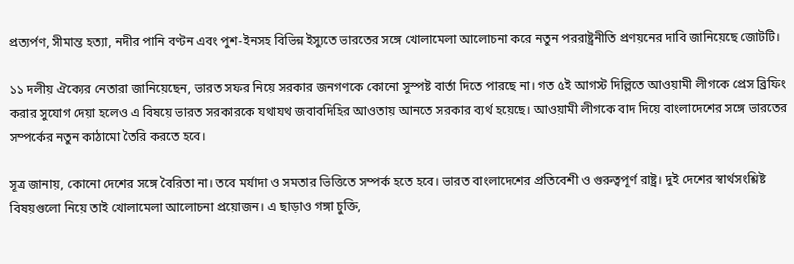প্রত্যর্পণ, সীমান্ত হত্যা, নদীর পানি বণ্টন এবং পুশ-ইনসহ বিভিন্ন ইস্যুতে ভারতের সঙ্গে খোলামেলা আলোচনা করে নতুন পররাষ্ট্রনীতি প্রণয়নের দাবি জানিয়েছে জোটটি।

১১ দলীয় ঐক্যের নেতারা জানিয়েছেন, ভারত সফর নিয়ে সরকার জনগণকে কোনো সুস্পষ্ট বার্তা দিতে পারছে না। গত ৫ই আগস্ট দিল্লিতে আওয়ামী লীগকে প্রেস ব্রিফিং করার সুযোগ দেয়া হলেও এ বিষয়ে ভারত সরকারকে যথাযথ জবাবদিহির আওতায় আনতে সরকার ব্যর্থ হয়েছে। আওয়ামী লীগকে বাদ দিয়ে বাংলাদেশের সঙ্গে ভারতের সম্পর্কের নতুন কাঠামো তৈরি করতে হবে।

সূত্র জানায়, কোনো দেশের সঙ্গে বৈরিতা না। তবে মর্যাদা ও সমতার ভিত্তিতে সম্পর্ক হতে হবে। ভারত বাংলাদেশের প্রতিবেশী ও গুরুত্বপূর্ণ রাষ্ট্র। দুই দেশের স্বার্থসংশ্লিষ্ট বিষয়গুলো নিয়ে তাই খোলামেলা আলোচনা প্রয়োজন। এ ছাড়াও গঙ্গা চুক্তি,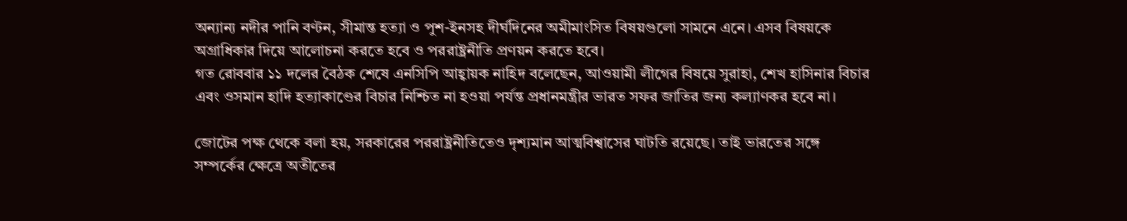অন্যান্য নদীর পানি বণ্টন, সীমান্ত হত্যা ও পুশ-ইনসহ দীর্ঘদিনের অমীমাংসিত বিষয়গুলো সামনে এনে। এসব বিষয়কে অগ্রাধিকার দিয়ে আলোচনা করতে হবে ও পররাষ্ট্রনীতি প্রণয়ন করতে হবে।
গত রোববার ১১ দলের বৈঠক শেষে এনসিপি আহ্বায়ক নাহিদ বলেছেন, আওয়ামী লীগের বিষয়ে সুরাহা, শেখ হাসিনার বিচার এবং ওসমান হাদি হত্যাকাণ্ডের বিচার নিশ্চিত না হওয়া পর্যন্ত প্রধানমন্ত্রীর ভারত সফর জাতির জন্য কল্যাণকর হবে না।

জোটের পক্ষ থেকে বলা হয়, সরকারের পররাষ্ট্রনীতিতেও দৃশ্যমান আত্মবিশ্বাসের ঘাটতি রয়েছে। তাই ভারতের সঙ্গে সম্পর্কের ক্ষেত্রে অতীতের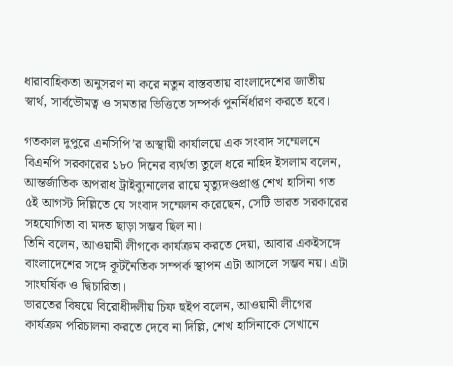ধারাবাহিকতা অনুসরণ না করে নতুন বাস্তবতায় বাংলাদেশের জাতীয় স্বার্থ, সার্বভৌমত্ব ও সমতার ভিত্তিতে সম্পর্ক পুনর্নির্ধারণ করতে হবে।

গতকাল দুপুরে এনসিপি’র অস্থায়ী কার্যালয়ে এক সংবাদ সম্মেলনে বিএনপি সরকারের ১৮০ দিনের ব্যর্থতা তুলে ধরে নাহিদ ইসলাম বলেন, আন্তর্জাতিক অপরাধ ট্রাইব্যুনালের রায়ে মৃত্যুদণ্ডপ্রাপ্ত শেখ হাসিনা গত ৫ই আগস্ট দিল্লিতে যে সংবাদ সম্মেলন করেছেন, সেটি ভারত সরকারের সহযোগিতা বা মদত ছাড়া সম্ভব ছিল না।
তিনি বলেন, আওয়ামী লীগকে কার্যক্রম করতে দেয়া, আবার একইসঙ্গে বাংলাদেশের সঙ্গে কূটনৈতিক সম্পর্ক স্থাপন এটা আসলে সম্ভব নয়। এটা সাংঘর্ষিক ও দ্বিচারিতা।
ভারতের বিষয়ে বিরোধীদলীয় চিফ হুইপ বলেন, আওয়ামী লীগের কার্যক্রম পরিচালনা করতে দেবে না দিল্লি, শেখ হাসিনাকে সেখানে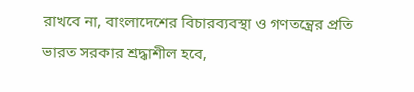রাখবে না, বাংলাদেশের বিচারব্যবস্থা ও গণতন্ত্রের প্রতি ভারত সরকার শ্রদ্ধাশীল হবে,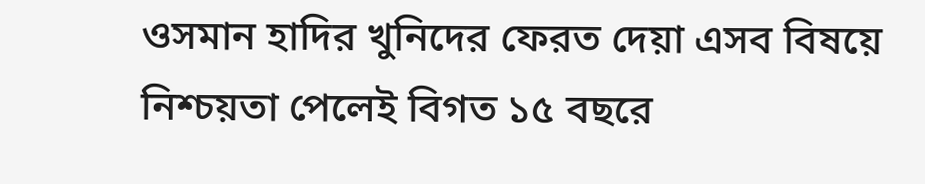ওসমান হাদির খুনিদের ফেরত দেয়া এসব বিষয়ে নিশ্চয়তা পেলেই বিগত ১৫ বছরে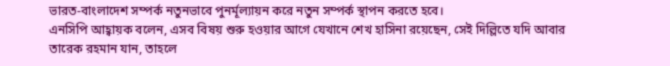ভারত-বাংলাদেশ সম্পর্ক নতুনভাবে পুনর্মূল্যায়ন করে নতুন সম্পর্ক স্থাপন করতে হবে।
এনসিপি আহ্বায়ক বলেন, এসব বিষয় শুরু হওয়ার আগে যেখানে শেখ হাসিনা রয়েছেন, সেই দিল্লিতে যদি আবার তারেক রহমান যান, তাহলে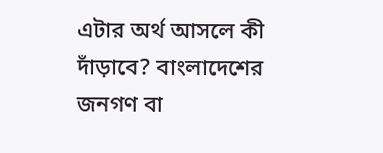এটার অর্থ আসলে কী দাঁড়াবে? বাংলাদেশের জনগণ বা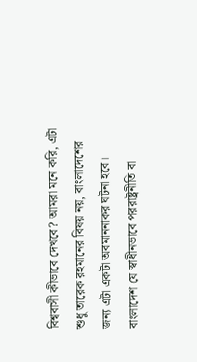বিশ্ববাসী কীভাবে দেখবে? আমরা মনে করি, এটা শুধু তারেক রহমানের বিষয় নয়, বাংলাদেশের জন্য এটা একটা অবমাননাকর ঘটনা হবে। বাংলাদেশ যে স্বাধীনভাবে পররাষ্ট্রনীতি বা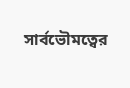সার্বভৌমত্বের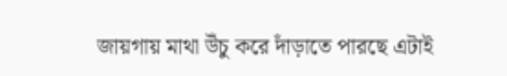জায়গায় মাথা উঁচু করে দাঁড়াতে পারছে এটাই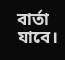বার্তা যাবে।